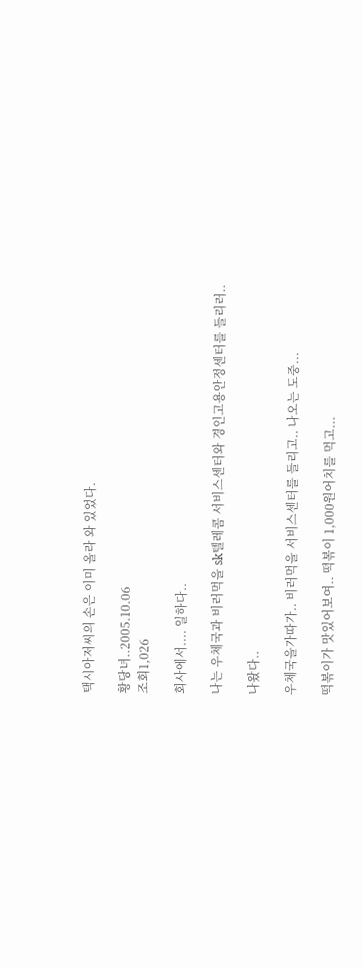택시아저씨의 손은 이미 올라 와 있었다.

황당녀..2005.10.06
조회1,026

회사에서.... 일하다..

나는 우체국과 비러먹을 sk텔레콤 서비스센터와 경인고용안정센터를 들리러..

나왔다..

우체국을가따가.. 비러먹을 서비스센터를 들리고.. 나오는 도중...

떡볶이가 맛있어보여.. 떡볶이 1,000원어치를 먹고...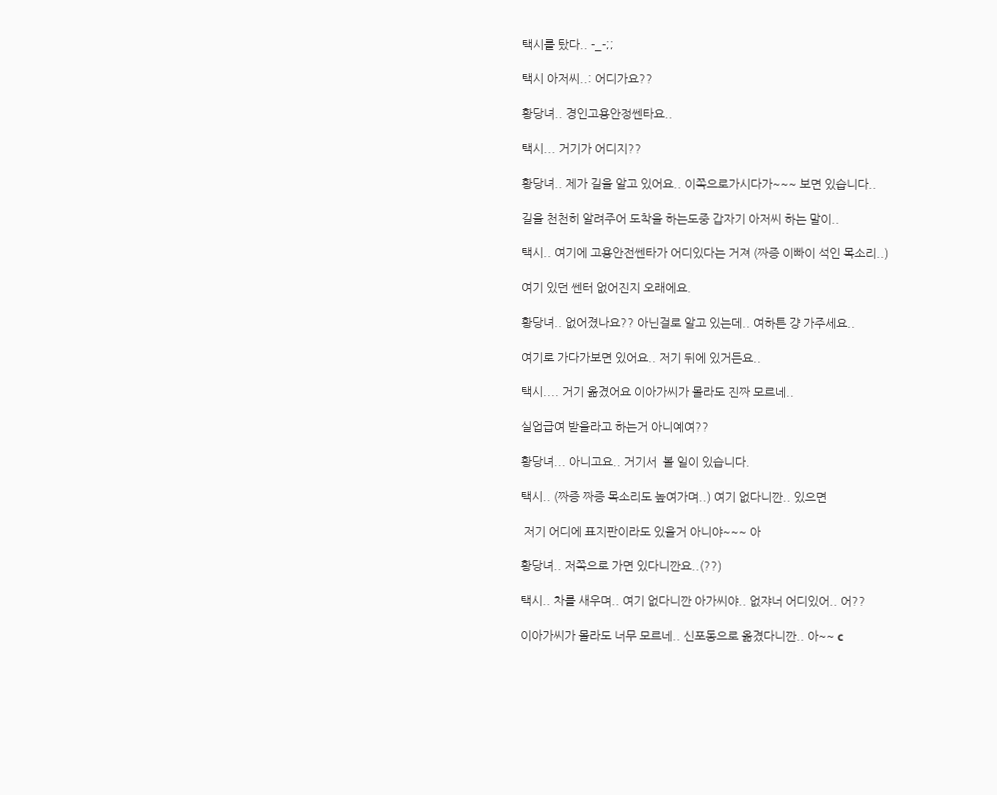택시를 탔다.. -_-;;

택시 아저씨..: 어디가요??

황당녀.. 경인고용안정쎈타요..

택시... 거기가 어디지??

황당녀.. 제가 길을 알고 있어요.. 이쪽으로가시다가~~~ 보면 있습니다..

길을 천천히 알려주어 도착을 하는도중 갑자기 아저씨 하는 말이..

택시.. 여기에 고용안전쎈타가 어디있다는 거져 (짜증 이빠이 석인 목소리..)

여기 있던 쎈터 없어진지 오래에요.

황당녀.. 없어졌나요?? 아닌걸로 알고 있는데.. 여하튼 걍 가주세요..

여기로 가다가보면 있어요.. 저기 뒤에 있거든요..

택시.... 거기 옮겼어요 이아가씨가 몰라도 진짜 모르네..

실업급여 받을라고 하는거 아니예여??

황당녀... 아니고요.. 거기서  볼 일이 있습니다.

택시.. (짜증 짜증 목소리도 높여가며..) 여기 없다니깐.. 있으면

 저기 어디에 표지판이라도 있을거 아니야~~~ 아

황당녀.. 저쪽으로 가면 있다니깐요..(??)

택시.. 차를 새우며.. 여기 없다니깐 아가씨야.. 없쟈너 어디있어.. 어??

이아가씨가 몰라도 너무 모르네.. 신포동으로 옮겼다니깐.. 아~~ c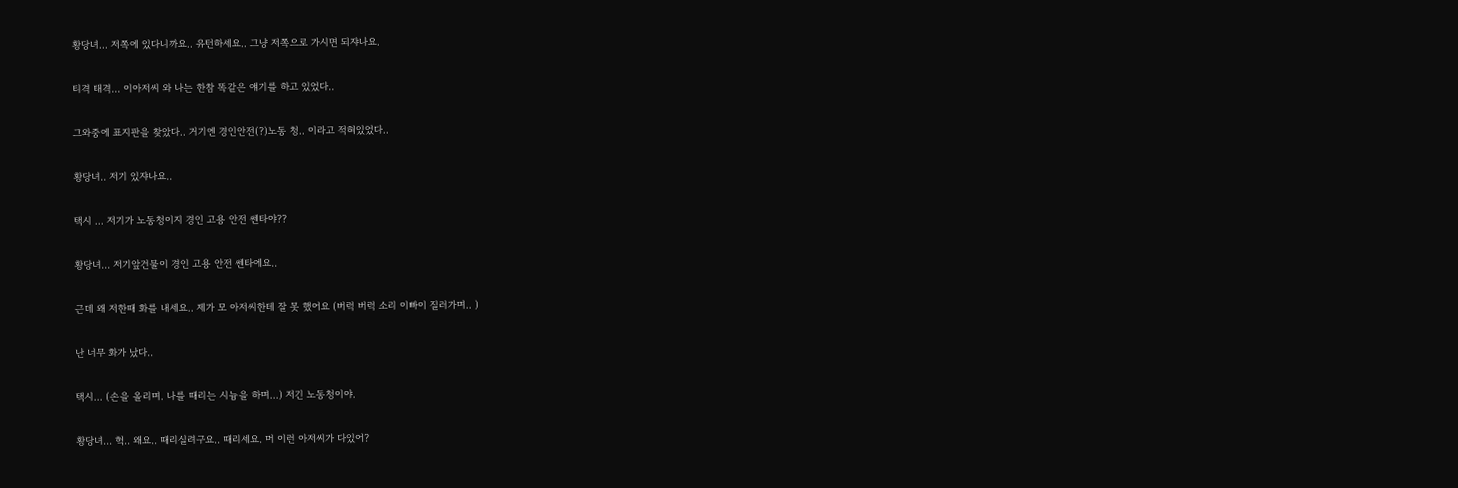황당녀... 저쪽에 있다니까요.. 유턴하세요.. 그냥 저쪽으로 가시면 되쟈나요.

티격 태격... 이아저씨 와 나는 한참 똑같은 얘기를 하고 있었다..

그와중에 표지판을 찾았다.. 거기엔 경인안전(?)노동 청.. 이라고 적혀있었다..

황당녀.. 저기 있쟈나요..

택시 ... 저기가 노동청이지 경인 고용 안전 쎈타야??

황당녀... 저기앞건물이 경인 고용 안전 쎈타에요..

근데 왜 저한때 화를 내세요.. 제가 모 아저씨한테 잘 못 했어요 (버럭 버럭 소리 이빠이 질러가며.. )

난 너무 화가 났다..

택시... (손을 올리며. 나를 때리는 시늉을 하며...) 저긴 노동청이야.

황당녀... 헉.. 왜요.. 때리실려구요.. 때리세요. 머 이런 아저씨가 다있어?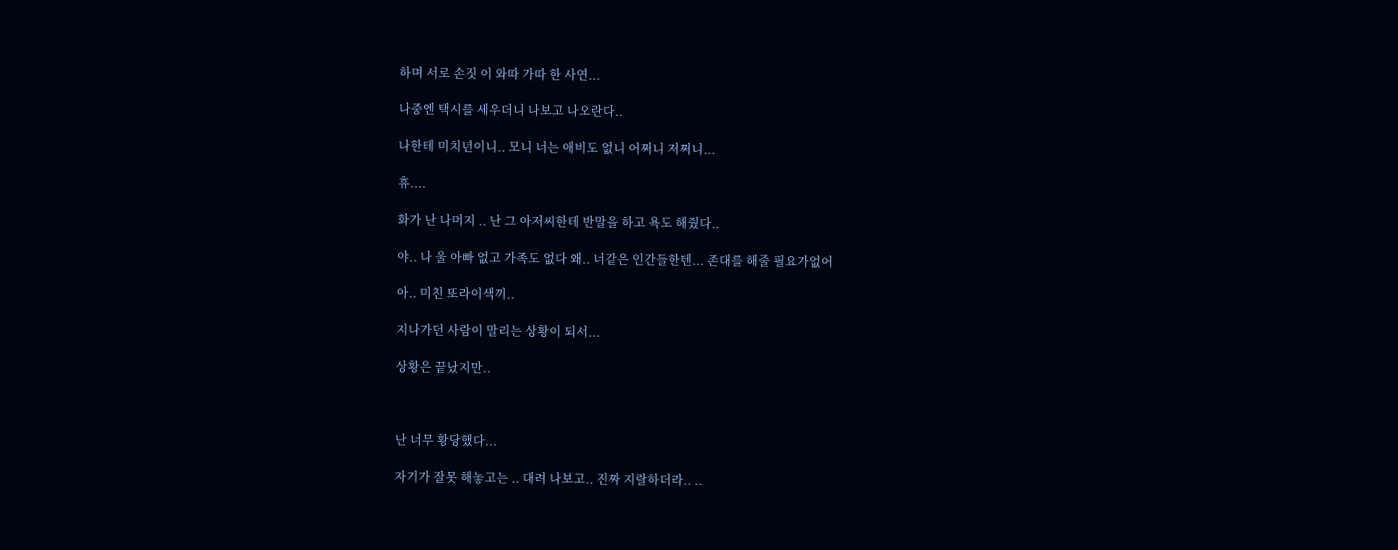하며 서로 손짓 이 와따 가따 한 사연...

나중엔 택시를 세우더니 나보고 나오란다..

나한테 미치년이니.. 모니 너는 애비도 없니 어쩌니 저쩌니...

휴....

화가 난 나머지 .. 난 그 아저씨한테 반말을 하고 욕도 해줬다..

야.. 나 울 아빠 없고 가족도 없다 왜.. 너같은 인간들한텐... 존대를 해줄 필요가없어

아.. 미친 또라이색끼..

지나가던 사람이 말리는 상황이 되서...

상황은 끝났지만..



난 너무 황당했다...

자기가 잘못 해놓고는 .. 대려 나보고.. 진짜 지랄하더라.. ..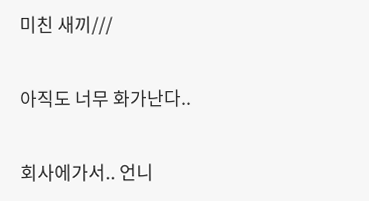미친 새끼///

아직도 너무 화가난다..

회사에가서.. 언니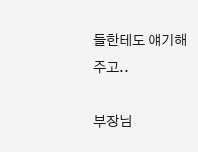들한테도 얘기해주고..

부장님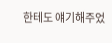한테도 얘기해주었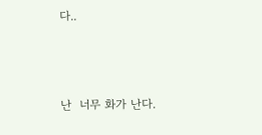다..



난  너무 화가 난다.